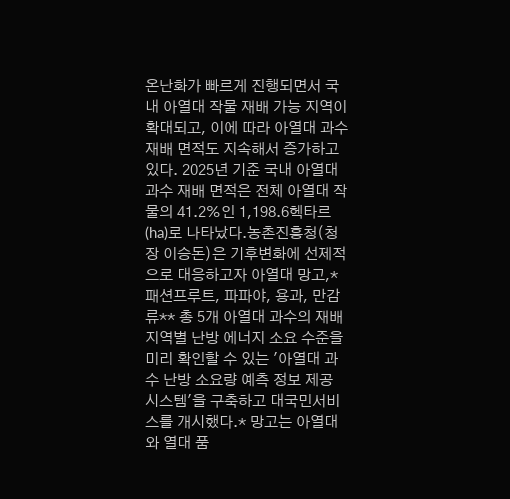온난화가 빠르게 진행되면서 국내 아열대 작물 재배 가능 지역이 확대되고, 이에 따라 아열대 과수 재배 면적도 지속해서 증가하고 있다. 2025년 기준 국내 아열대 과수 재배 면적은 전체 아열대 작물의 41.2%인 1,198.6헥타르(ha)로 나타났다.농촌진흥청(청장 이승돈)은 기후변화에 선제적으로 대응하고자 아열대 망고,* 패션프루트, 파파야, 용과, 만감류** 총 5개 아열대 과수의 재배 지역별 난방 에너지 소요 수준을 미리 확인할 수 있는 '아열대 과수 난방 소요량 예측 정보 제공 시스템'을 구축하고 대국민서비스를 개시했다.* 망고는 아열대와 열대 품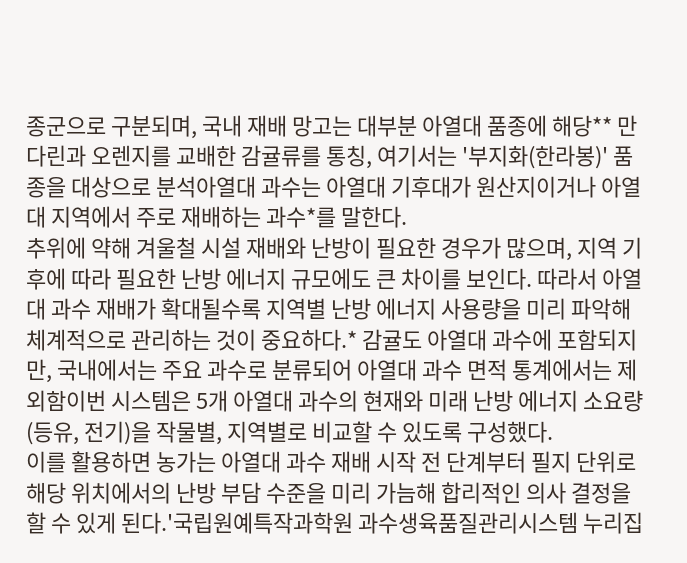종군으로 구분되며, 국내 재배 망고는 대부분 아열대 품종에 해당** 만다린과 오렌지를 교배한 감귤류를 통칭, 여기서는 '부지화(한라봉)' 품종을 대상으로 분석아열대 과수는 아열대 기후대가 원산지이거나 아열대 지역에서 주로 재배하는 과수*를 말한다.
추위에 약해 겨울철 시설 재배와 난방이 필요한 경우가 많으며, 지역 기후에 따라 필요한 난방 에너지 규모에도 큰 차이를 보인다. 따라서 아열대 과수 재배가 확대될수록 지역별 난방 에너지 사용량을 미리 파악해 체계적으로 관리하는 것이 중요하다.* 감귤도 아열대 과수에 포함되지만, 국내에서는 주요 과수로 분류되어 아열대 과수 면적 통계에서는 제외함이번 시스템은 5개 아열대 과수의 현재와 미래 난방 에너지 소요량(등유, 전기)을 작물별, 지역별로 비교할 수 있도록 구성했다.
이를 활용하면 농가는 아열대 과수 재배 시작 전 단계부터 필지 단위로 해당 위치에서의 난방 부담 수준을 미리 가늠해 합리적인 의사 결정을 할 수 있게 된다.'국립원예특작과학원 과수생육품질관리시스템 누리집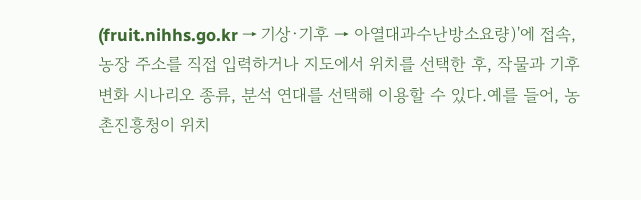(fruit.nihhs.go.kr → 기상·기후 → 아열대과수난방소요량)'에 접속, 농장 주소를 직접 입력하거나 지도에서 위치를 선택한 후, 작물과 기후변화 시나리오 종류, 분석 연대를 선택해 이용할 수 있다.예를 들어, 농촌진흥청이 위치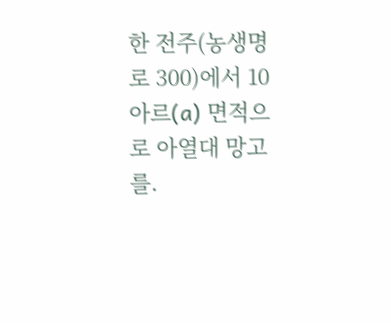한 전주(농생명로 300)에서 10아르(a) 면적으로 아열대 망고를.